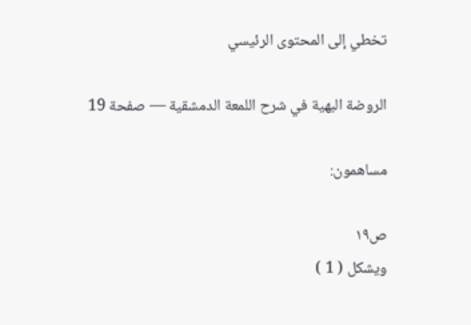تخطي إلى المحتوى الرئيسي

الروضة البهية في شرح اللمعة الدمشقية — صفحة 19

مساهمون:

ص١٩
ويشكل ( 1 )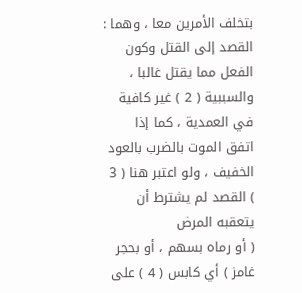بتخلف الأمرين معا ، وهما : القصد إلى القتل وكون الفعل مما يقتل غالبا ، والسببية ( 2 ) غير كافية في العمدية ، كما إذا اتفق الموت بالضرب بالعود الخفيف ، ولو اعتبر هنا ( 3 ) القصد لم يشترط أن يتعقبه المرض
( أو رماه بسهم ، أو بحجر غامز ) أي كابس ( 4 ) على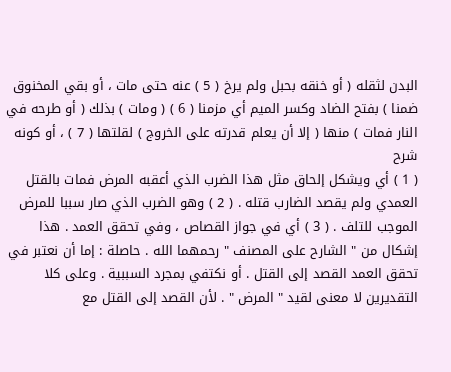البدن لثقله ( أو خنقه بحبل ولم يرخ ( 5 ) عنه حتى مات ، أو بقي المخنوق ضمنا ) بفتح الضاد وكسر الميم أي مزمنا ( 6 ) ( ومات ) بذلك ( أو طرحه في النار فمات ) منها ( إلا أن يعلم قدرته على الخروج ) لقلتها ( 7 ) ، أو كونه
شرح
( 1 ) أي ويشكل إلحاق مثل هذا الضرب الذي أعقبه المرض فمات بالقتل العمدي ولم يقصد الضارب قتله . ( 2 ) وهو الضرب الذي صار سببا للمرض الموجب للتلف . ( 3 ) أي في جواز القصاص ، وفي تحقق العمد . هذا إشكال من " الشارح على المصنف " رحمهما الله . حاصلة : إما أن نعتبر في تحقق العمد القصد إلى القتل . أو نكتفي بمجرد السببية . وعلى كلا التقديرين لا معنى لقيد " المرض " . لأن القصد إلى القتل مع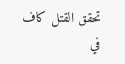تحقق القتل كاف في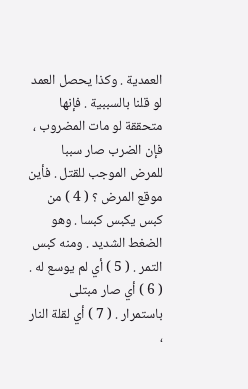العمدية . وكذا يحصل العمد لو قلنا بالسببية . فإنها متحققة لو مات المضروب ، فإن الضرب صار سببا للمرض الموجب للقتل . فأين موقع المرض ؟ ( 4 ) من كبس يكبس كبسا . وهو الضغط الشديد . ومنه كبس التمر . ( 5 ) أي لم يوسع له . ( 6 ) أي صار مبتلى باستمرار . ( 7 ) أي لقلة النار ،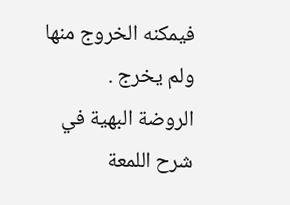فيمكنه الخروج منها ولم يخرج .
الروضة البهية في شرح اللمعة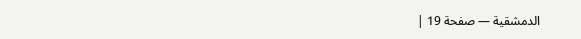الدمشقية — صفحة 19 |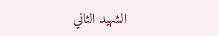الشهيد الثاني